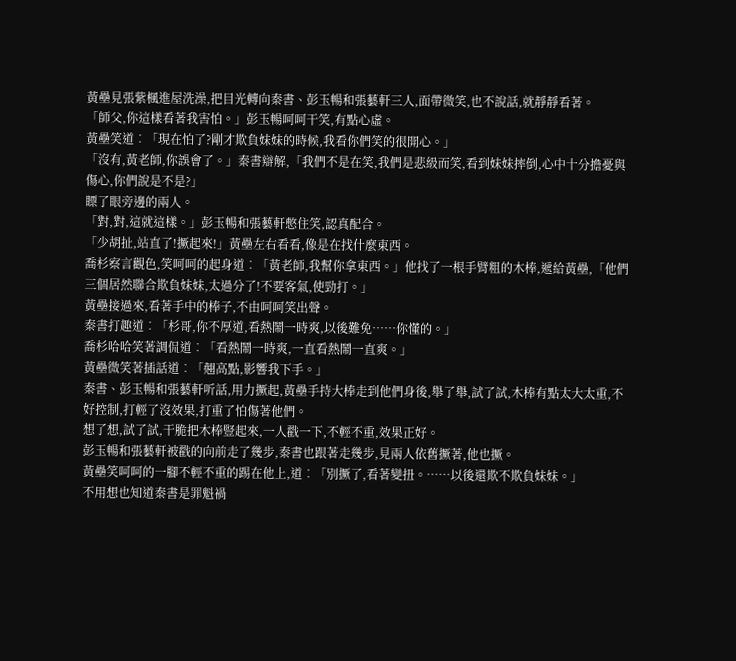黃壘見張紫楓進屋洗澡,把目光轉向秦書、彭玉暢和張藝軒三人,面帶微笑,也不說話,就靜靜看著。
「師父,你這樣看著我害怕。」彭玉暢呵呵干笑,有點心虛。
黃壘笑道︰「現在怕了?剛才欺負妹妹的時候,我看你們笑的很開心。」
「沒有,黃老師,你誤會了。」秦書辯解,「我們不是在笑,我們是悲級而笑,看到妹妹摔倒,心中十分擔憂與傷心,你們說是不是?」
瞟了眼旁邊的兩人。
「對,對,這就這樣。」彭玉暢和張藝軒憋住笑,認真配合。
「少胡扯,站直了!撅起來!」黃壘左右看看,像是在找什麼東西。
喬杉察言觀色,笑呵呵的起身道︰「黃老師,我幫你拿東西。」他找了一根手臂粗的木棒,遞給黃壘,「他們三個居然聯合欺負妹妹,太過分了!不要客氣,使勁打。」
黃壘接過來,看著手中的棒子,不由呵呵笑出聲。
秦書打趣道︰「杉哥,你不厚道,看熱鬧一時爽,以後難免……你懂的。」
喬杉哈哈笑著調侃道︰「看熱鬧一時爽,一直看熱鬧一直爽。」
黃壘微笑著插話道︰「翹高點,影響我下手。」
秦書、彭玉暢和張藝軒听話,用力撅起,黃壘手持大棒走到他們身後,舉了舉,試了試,木棒有點太大太重,不好控制,打輕了沒效果,打重了怕傷著他們。
想了想,試了試,干脆把木棒豎起來,一人戳一下,不輕不重,效果正好。
彭玉暢和張藝軒被戳的向前走了幾步,秦書也跟著走幾步,見兩人依舊撅著,他也撅。
黃壘笑呵呵的一腳不輕不重的踢在他上,道︰「別撅了,看著變扭。……以後還欺不欺負妹妹。」
不用想也知道秦書是罪魁禍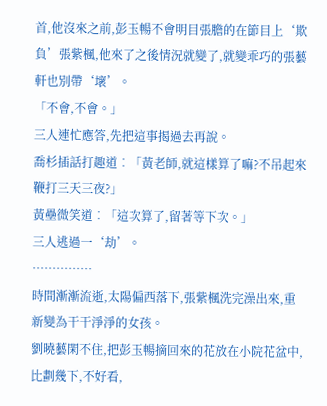首,他沒來之前,彭玉暢不會明目張膽的在節目上‘欺負’張紫楓,他來了之後情況就變了,就變乖巧的張藝軒也別帶‘壞’。
「不會,不會。」
三人連忙應答,先把這事揭過去再說。
喬杉插話打趣道︰「黃老師,就這樣算了嘛?不吊起來鞭打三天三夜?」
黃壘微笑道︰「這次算了,留著等下次。」
三人逃過一‘劫’。
……………
時間漸漸流逝,太陽偏西落下,張紫楓洗完澡出來,重新變為干干淨淨的女孩。
劉曉藝閑不住,把彭玉暢摘回來的花放在小院花盆中,比劃幾下,不好看,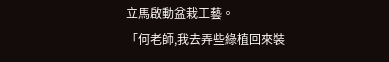立馬啟動盆栽工藝。
「何老師,我去弄些綠植回來裝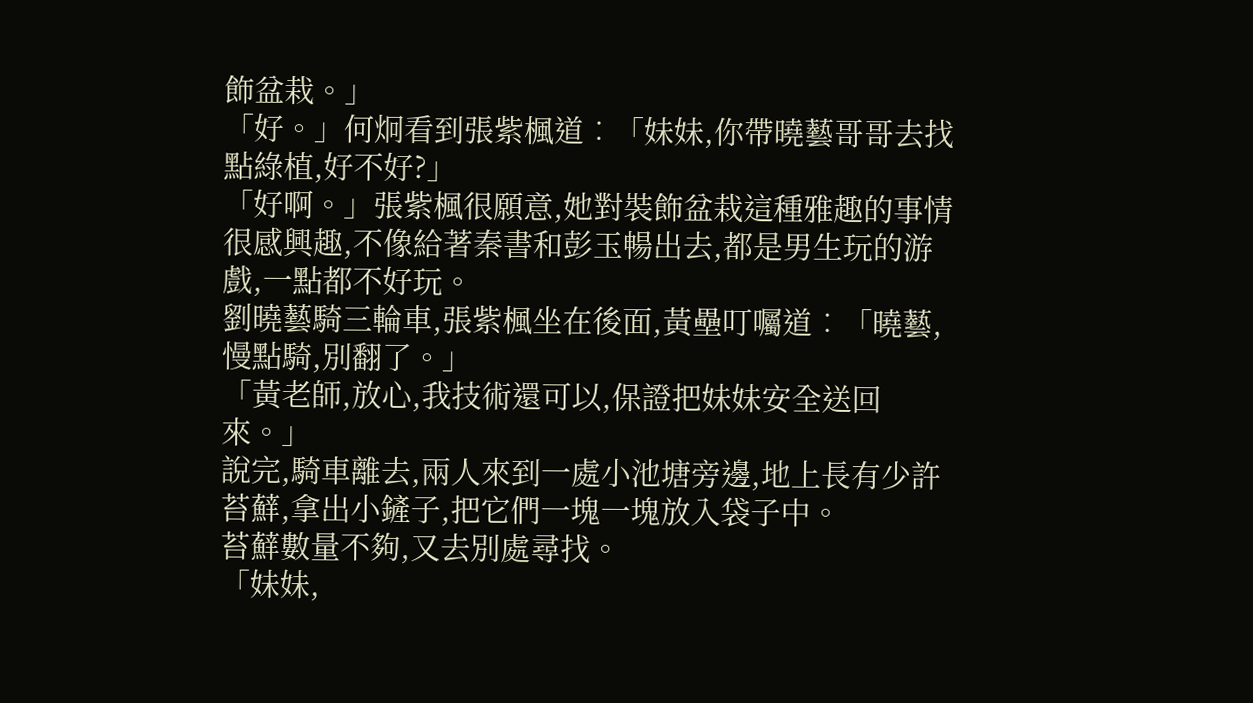飾盆栽。」
「好。」何炯看到張紫楓道︰「妹妹,你帶曉藝哥哥去找點綠植,好不好?」
「好啊。」張紫楓很願意,她對裝飾盆栽這種雅趣的事情很感興趣,不像給著秦書和彭玉暢出去,都是男生玩的游戲,一點都不好玩。
劉曉藝騎三輪車,張紫楓坐在後面,黃壘叮囑道︰「曉藝,慢點騎,別翻了。」
「黃老師,放心,我技術還可以,保證把妹妹安全送回來。」
說完,騎車離去,兩人來到一處小池塘旁邊,地上長有少許苔蘚,拿出小鏟子,把它們一塊一塊放入袋子中。
苔蘚數量不夠,又去別處尋找。
「妹妹,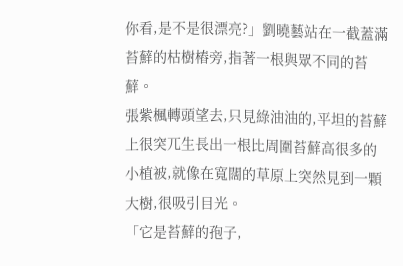你看,是不是很漂亮?」劉曉藝站在一截蓋滿苔蘚的枯樹樁旁,指著一根與眾不同的苔蘚。
張紫楓轉頭望去,只見綠油油的,平坦的苔蘚上很突兀生長出一根比周圍苔蘚高很多的小植被,就像在寬闊的草原上突然見到一顆大樹,很吸引目光。
「它是苔蘚的孢子,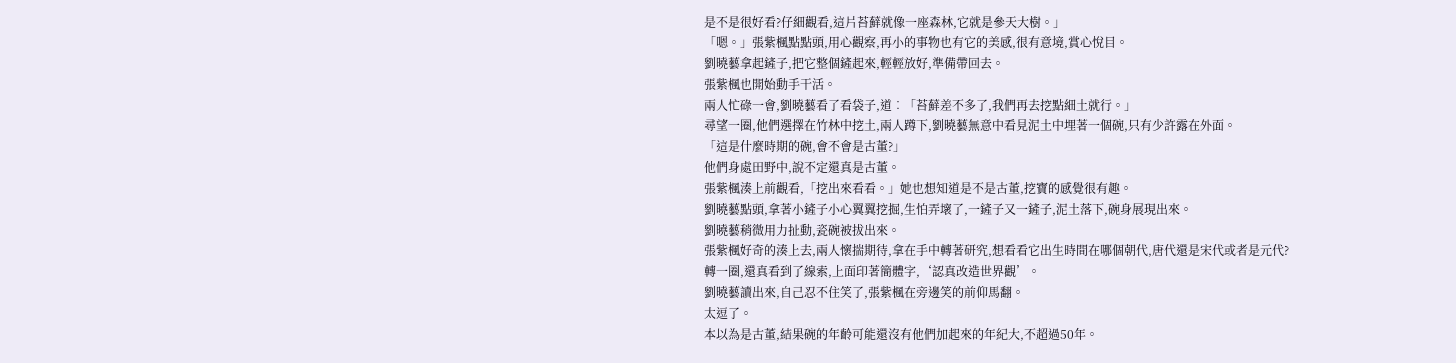是不是很好看?仔細觀看,這片苔蘚就像一座森林,它就是參天大樹。」
「嗯。」張紫楓點點頭,用心觀察,再小的事物也有它的美感,很有意境,賞心悅目。
劉曉藝拿起鏟子,把它整個鏟起來,輕輕放好,準備帶回去。
張紫楓也開始動手干活。
兩人忙碌一會,劉曉藝看了看袋子,道︰「苔蘚差不多了,我們再去挖點細土就行。」
尋望一圈,他們選擇在竹林中挖土,兩人蹲下,劉曉藝無意中看見泥土中埋著一個碗,只有少許露在外面。
「這是什麼時期的碗,會不會是古董?」
他們身處田野中,說不定還真是古董。
張紫楓湊上前觀看,「挖出來看看。」她也想知道是不是古董,挖寶的感覺很有趣。
劉曉藝點頭,拿著小鏟子小心翼翼挖掘,生怕弄壞了,一鏟子又一鏟子,泥土落下,碗身展現出來。
劉曉藝稍微用力扯動,瓷碗被拔出來。
張紫楓好奇的湊上去,兩人懷揣期待,拿在手中轉著研究,想看看它出生時間在哪個朝代,唐代還是宋代或者是元代?
轉一圈,還真看到了線索,上面印著簡體字,‘認真改造世界觀’。
劉曉藝讀出來,自己忍不住笑了,張紫楓在旁邊笑的前仰馬翻。
太逗了。
本以為是古董,結果碗的年齡可能還沒有他們加起來的年紀大,不超過50年。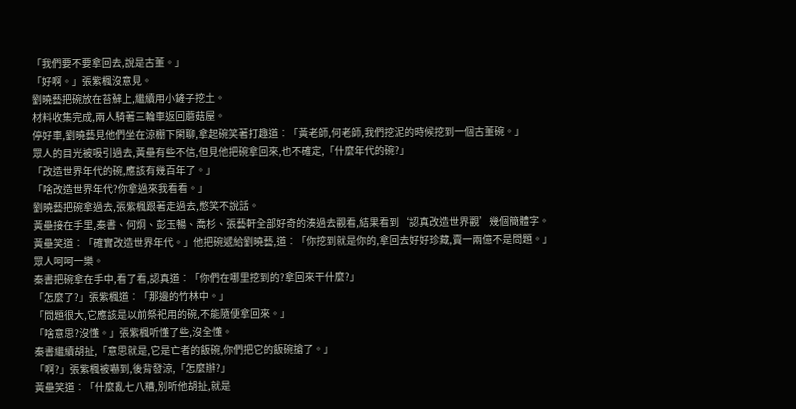「我們要不要拿回去,說是古董。」
「好啊。」張紫楓沒意見。
劉曉藝把碗放在苔蘚上,繼續用小鏟子挖土。
材料收集完成,兩人騎著三輪車返回蘑菇屋。
停好車,劉曉藝見他們坐在涼棚下閑聊,拿起碗笑著打趣道︰「黃老師,何老師,我們挖泥的時候挖到一個古董碗。」
眾人的目光被吸引過去,黃壘有些不信,但見他把碗拿回來,也不確定,「什麼年代的碗?」
「改造世界年代的碗,應該有幾百年了。」
「啥改造世界年代?你拿過來我看看。」
劉曉藝把碗拿過去,張紫楓跟著走過去,憋笑不說話。
黃壘接在手里,秦書、何炯、彭玉暢、喬杉、張藝軒全部好奇的湊過去觀看,結果看到‘認真改造世界觀’幾個簡體字。
黃壘笑道︰「確實改造世界年代。」他把碗遞給劉曉藝,道︰「你挖到就是你的,拿回去好好珍藏,賣一兩億不是問題。」
眾人呵呵一樂。
秦書把碗拿在手中,看了看,認真道︰「你們在哪里挖到的?拿回來干什麼?」
「怎麼了?」張紫楓道︰「那邊的竹林中。」
「問題很大,它應該是以前祭祀用的碗,不能隨便拿回來。」
「啥意思?沒懂。」張紫楓听懂了些,沒全懂。
秦書繼續胡扯,「意思就是,它是亡者的飯碗,你們把它的飯碗搶了。」
「啊?」張紫楓被嚇到,後背發涼,「怎麼辦?」
黃壘笑道︰「什麼亂七八糟,別听他胡扯,就是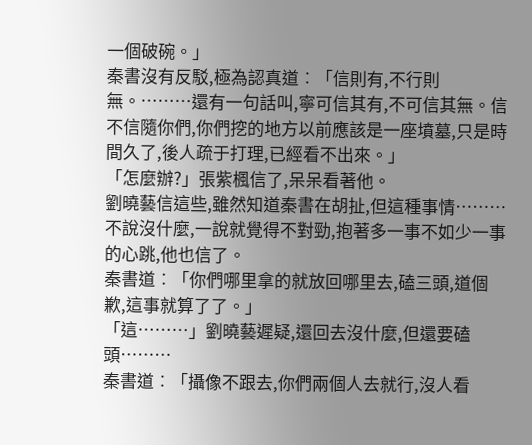一個破碗。」
秦書沒有反駁,極為認真道︰「信則有,不行則無。………還有一句話叫,寧可信其有,不可信其無。信不信隨你們,你們挖的地方以前應該是一座墳墓,只是時間久了,後人疏于打理,已經看不出來。」
「怎麼辦?」張紫楓信了,呆呆看著他。
劉曉藝信這些,雖然知道秦書在胡扯,但這種事情………不說沒什麼,一說就覺得不對勁,抱著多一事不如少一事的心跳,他也信了。
秦書道︰「你們哪里拿的就放回哪里去,磕三頭,道個歉,這事就算了了。」
「這………」劉曉藝遲疑,還回去沒什麼,但還要磕頭………
秦書道︰「攝像不跟去,你們兩個人去就行,沒人看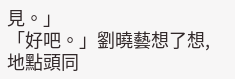見。」
「好吧。」劉曉藝想了想,地點頭同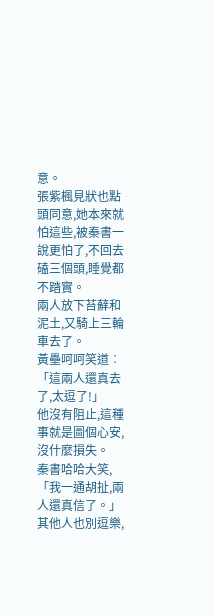意。
張紫楓見狀也點頭同意,她本來就怕這些,被秦書一說更怕了,不回去磕三個頭,睡覺都不踏實。
兩人放下苔蘚和泥土,又騎上三輪車去了。
黃壘呵呵笑道︰「這兩人還真去了,太逗了!」
他沒有阻止,這種事就是圖個心安,沒什麼損失。
秦書哈哈大笑,「我一通胡扯,兩人還真信了。」
其他人也別逗樂,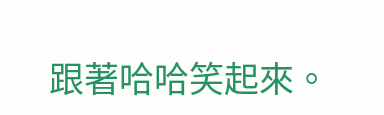跟著哈哈笑起來。